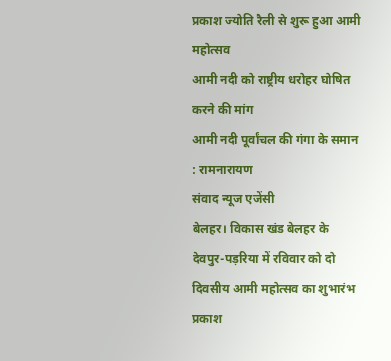प्रकाश ज्योति रैली से शुरू हुआ आमी महोत्सव
आमी नदी को राष्ट्रीय धरोहर घोषित करने की मांग
आमी नदी पूर्वांचल की गंगा के समान : रामनारायण
संवाद न्यूज एजेंसी
बेलहर। विकास खंड बेलहर के देवपुर-पड़रिया में रविवार को दो दिवसीय आमी महोत्सव का शुभारंभ प्रकाश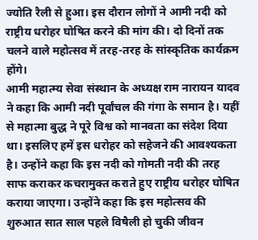ज्योति रैली से हुआ। इस दौरान लोगों ने आमी नदी को राष्ट्रीय धरोहर घोषित करने की मांग की। दो दिनों तक चलने वाले महोत्सव में तरह-तरह के सांस्कृतिक कार्यक्रम होंगे।
आमी महात्म्य सेवा संस्थान के अध्यक्ष राम नारायन यादव ने कहा कि आमी नदी पूर्वांचल की गंगा के समान है। यहीं से महात्मा बुद्ध ने पूरे विश्व को मानवता का संदेश दिया था। इसलिए हमें इस धरोहर को सहेजने की आवश्यकता है। उन्होंने कहा कि इस नदी को गोमती नदी की तरह साफ कराकर कचरामुक्त कराते हुए राष्ट्रीय धरोहर घोषित कराया जाएगा। उन्होंने कहा कि इस महोत्सव की शुरुआत सात साल पहले विषैली हो चुकी जीवन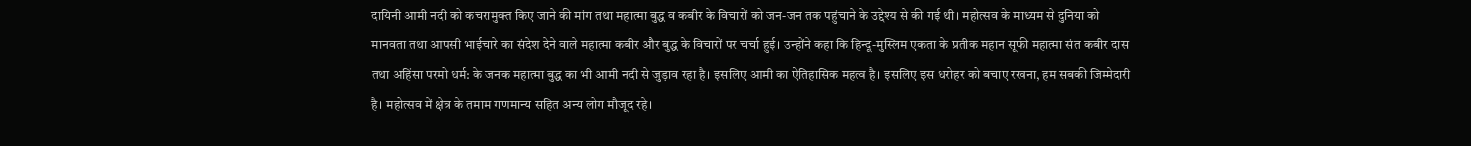दायिनी आमी नदी को कचरामुक्त किए जाने की मांग तथा महात्मा बुद्ध व कबीर के विचारों को जन-जन तक पहुंचाने के उद्देश्य से की गई थी। महोत्सव के माध्यम से दुनिया को मानवता तथा आपसी भाईचारे का संदेश देने वाले महात्मा कबीर और बुद्ध के विचारों पर चर्चा हुई। उन्होंने कहा कि हिन्दू-मुस्लिम एकता के प्रतीक महान सूफी महात्मा संत कबीर दास तथा अहिंसा परमो धर्म: के जनक महात्मा बुद्ध का भी आमी नदी से जुड़ाव रहा है। इसलिए आमी का ऐतिहासिक महत्व है। इसलिए इस धरोहर को बचाए रखना, हम सबकी जिम्मेदारी है। महोत्सव में क्षेत्र के तमाम गणमान्य सहित अन्य लोग मौजूद रहे।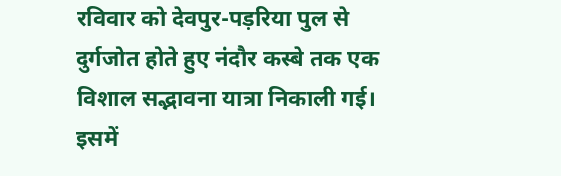रविवार को देवपुर-पड़रिया पुल से दुर्गजोत होते हुए नंदौर कस्बे तक एक विशाल सद्भावना यात्रा निकाली गई। इसमें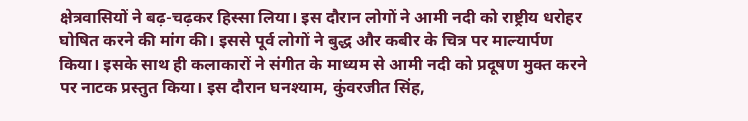क्षेत्रवासियों ने बढ़-चढ़कर हिस्सा लिया। इस दौरान लोगों ने आमी नदी को राष्ट्रीय धरोहर घोषित करने की मांग की। इससे पूर्व लोगों ने बुद्ध और कबीर के चित्र पर माल्यार्पण किया। इसके साथ ही कलाकारों ने संगीत के माध्यम से आमी नदी को प्रदूषण मुक्त करने पर नाटक प्रस्तुत किया। इस दौरान घनश्याम, कुंवरजीत सिंह,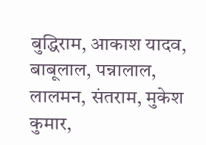बुद्धिराम, आकाश यादव, बाबूलाल, पन्नालाल, लालमन, संतराम, मुकेश कुमार,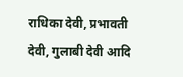राधिका देवी, प्रभावती देवी, गुलाबी देवी आदि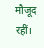मौजूद रहीं।